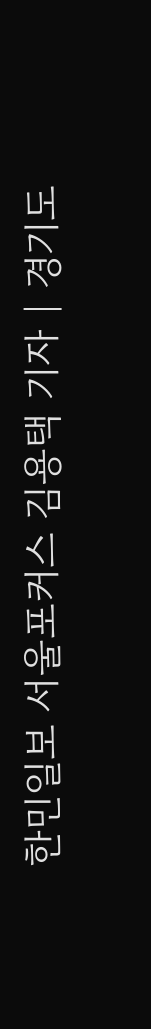한민일보 서울포커스 김용택 기자 | 경기도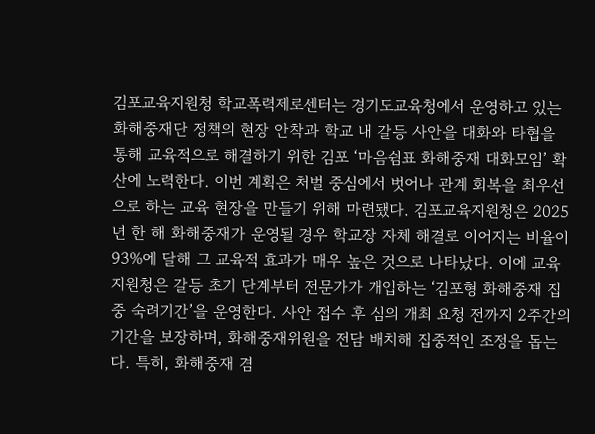김포교육지원청 학교폭력제로센터는 경기도교육청에서 운영하고 있는 화해중재단 정책의 현장 안착과 학교 내 갈등 사안을 대화와 타협을 통해 교육적으로 해결하기 위한 김포 ‘마음쉼표 화해중재 대화모임’ 확산에 노력한다. 이번 계획은 처벌 중심에서 벗어나 관계 회복을 최우선으로 하는 교육 현장을 만들기 위해 마련됐다. 김포교육지원청은 2025년 한 해 화해중재가 운영될 경우 학교장 자체 해결로 이어지는 비율이 93%에 달해 그 교육적 효과가 매우 높은 것으로 나타났다. 이에 교육지원청은 갈등 초기 단계부터 전문가가 개입하는 ‘김포형 화해중재 집중 숙려기간’을 운영한다. 사안 접수 후 심의 개최 요청 전까지 2주간의 기간을 보장하며, 화해중재위원을 전담 배치해 집중적인 조정을 돕는다. 특히, 화해중재 겸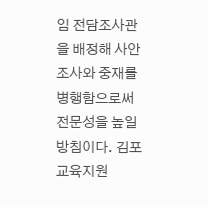임 전담조사관을 배정해 사안 조사와 중재를 병행함으로써 전문성을 높일 방침이다. 김포교육지원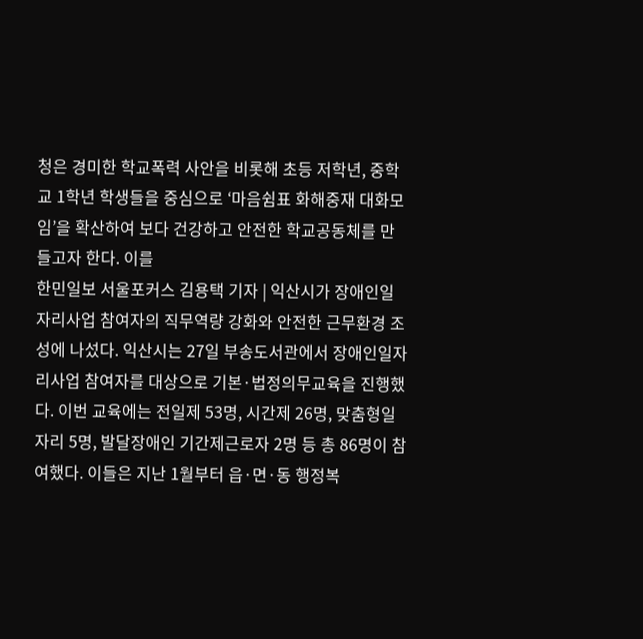청은 경미한 학교폭력 사안을 비롯해 초등 저학년, 중학교 1학년 학생들을 중심으로 ‘마음쉼표 화해중재 대화모임’을 확산하여 보다 건강하고 안전한 학교공동체를 만들고자 한다. 이를
한민일보 서울포커스 김용택 기자 | 익산시가 장애인일자리사업 참여자의 직무역량 강화와 안전한 근무환경 조성에 나섰다. 익산시는 27일 부송도서관에서 장애인일자리사업 참여자를 대상으로 기본·법정의무교육을 진행했다. 이번 교육에는 전일제 53명, 시간제 26명, 맞춤형일자리 5명, 발달장애인 기간제근로자 2명 등 총 86명이 참여했다. 이들은 지난 1월부터 읍·면·동 행정복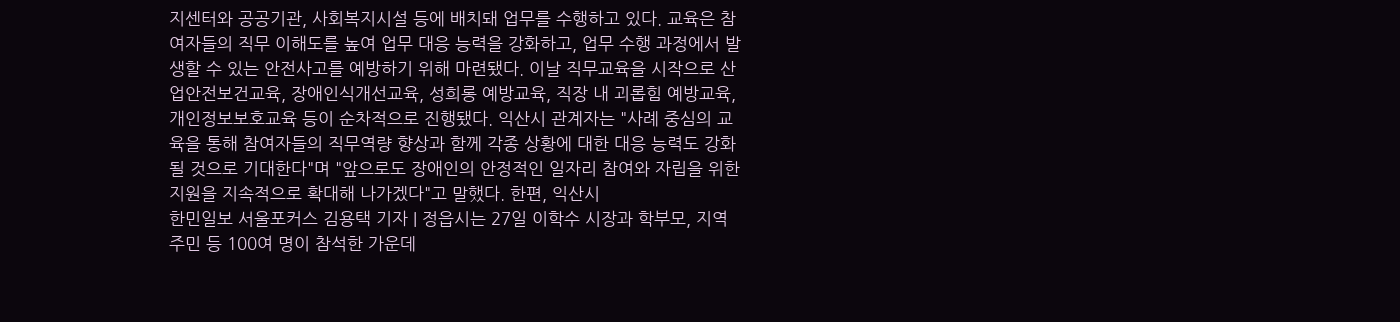지센터와 공공기관, 사회복지시설 등에 배치돼 업무를 수행하고 있다. 교육은 참여자들의 직무 이해도를 높여 업무 대응 능력을 강화하고, 업무 수행 과정에서 발생할 수 있는 안전사고를 예방하기 위해 마련됐다. 이날 직무교육을 시작으로 산업안전보건교육, 장애인식개선교육, 성희롱 예방교육, 직장 내 괴롭힘 예방교육, 개인정보보호교육 등이 순차적으로 진행됐다. 익산시 관계자는 "사례 중심의 교육을 통해 참여자들의 직무역량 향상과 함께 각종 상황에 대한 대응 능력도 강화될 것으로 기대한다"며 "앞으로도 장애인의 안정적인 일자리 참여와 자립을 위한 지원을 지속적으로 확대해 나가겠다"고 말했다. 한편, 익산시
한민일보 서울포커스 김용택 기자 | 정읍시는 27일 이학수 시장과 학부모, 지역 주민 등 100여 명이 참석한 가운데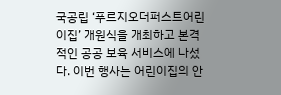국공립 ‘푸르지오더퍼스트어린이집’ 개원식을 개최하고 본격적인 공공 보육 서비스에 나섰다. 이번 행사는 어린이집의 안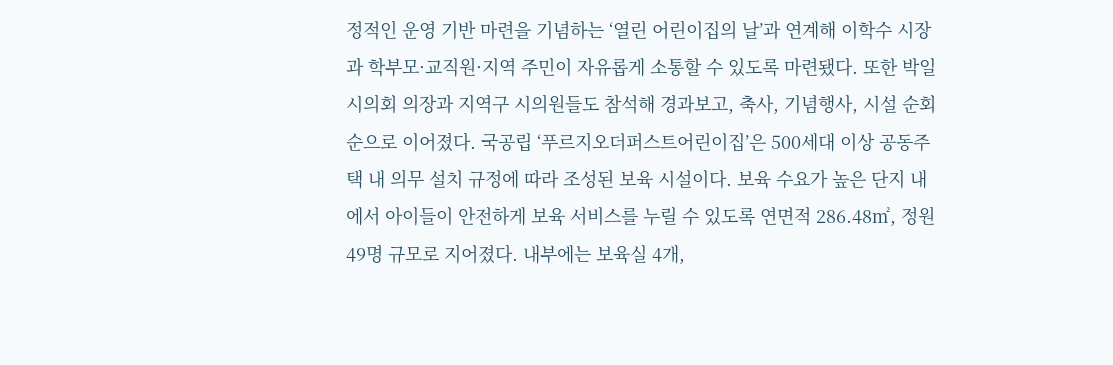정적인 운영 기반 마련을 기념하는 ‘열린 어린이집의 날’과 연계해 이학수 시장과 학부모·교직원·지역 주민이 자유롭게 소통할 수 있도록 마련됐다. 또한 박일 시의회 의장과 지역구 시의원들도 참석해 경과보고, 축사, 기념행사, 시설 순회 순으로 이어졌다. 국공립 ‘푸르지오더퍼스트어린이집’은 500세대 이상 공동주택 내 의무 설치 규정에 따라 조성된 보육 시설이다. 보육 수요가 높은 단지 내에서 아이들이 안전하게 보육 서비스를 누릴 수 있도록 연면적 286.48㎡, 정원 49명 규모로 지어졌다. 내부에는 보육실 4개,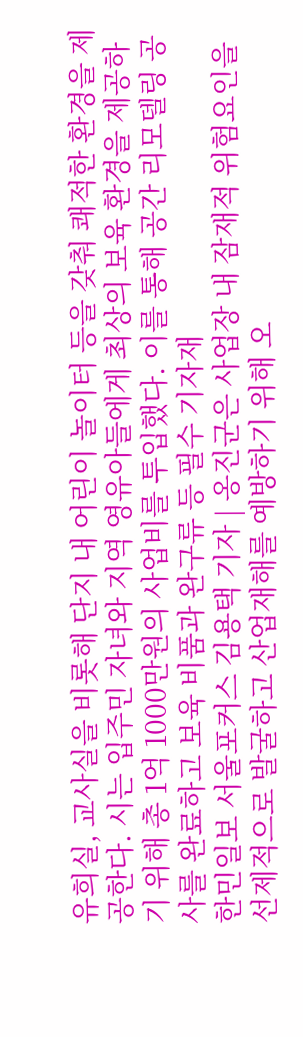유희실, 교사실을 비롯해 단지 내 어린이 놀이터 등을 갖춰 쾌적한 환경을 제공한다. 시는 입주민 자녀와 지역 영유아들에게 최상의 보육 환경을 제공하기 위해 총 1억 1000만원의 사업비를 투입했다. 이를 통해 공간 리모델링 공사를 완료하고 보육 비품과 완구류 등 필수 기자재
한민일보 서울포커스 김용택 기자 | 옹진군은 사업장 내 잠재적 위험요인을 선제적으로 발굴하고 산업재해를 예방하기 위해 오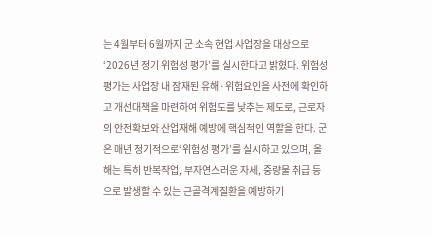는 4월부터 6월까지 군 소속 현업 사업장을 대상으로 ‘2026년 정기 위험성 평가’를 실시한다고 밝혔다. 위험성 평가는 사업장 내 잠재된 유해·위험요인을 사전에 확인하고 개선대책을 마련하여 위험도를 낮추는 제도로, 근로자의 안전확보와 산업재해 예방에 핵심적인 역할을 한다. 군은 매년 정기적으로‘위험성 평가’를 실시하고 있으며, 올해는 특히 반복작업, 부자연스러운 자세, 중량물 취급 등으로 발생할 수 있는 근골격계질환을 예방하기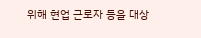위해 현업 근로자 등을 대상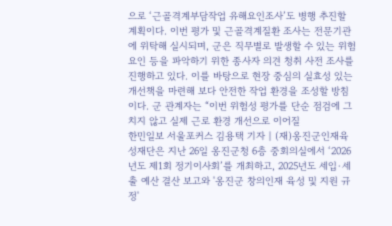으로 ‘근골격계부담작업 유해요인조사’도 병행 추진할 계획이다. 이번 평가 및 근골격계질환 조사는 전문기관에 위탁해 실시되며, 군은 직무별로 발생할 수 있는 위험요인 등을 파악하기 위한 종사자 의견 청취 사전 조사를 진행하고 있다. 이를 바탕으로 현장 중심의 실효성 있는 개선책을 마련해 보다 안전한 작업 환경을 조성할 방침이다. 군 관계자는 “이번 위험성 평가를 단순 점검에 그치지 않고 실제 근로 환경 개선으로 이어질
한민일보 서울포커스 김용택 기자 | (재)옹진군인재육성재단은 지난 26일 옹진군청 6층 중회의실에서 ‘2026년도 제1회 정기이사회’를 개최하고, 2025년도 세입·세출 예산 결산 보고와 '옹진군 창의인재 육성 및 지원 규정'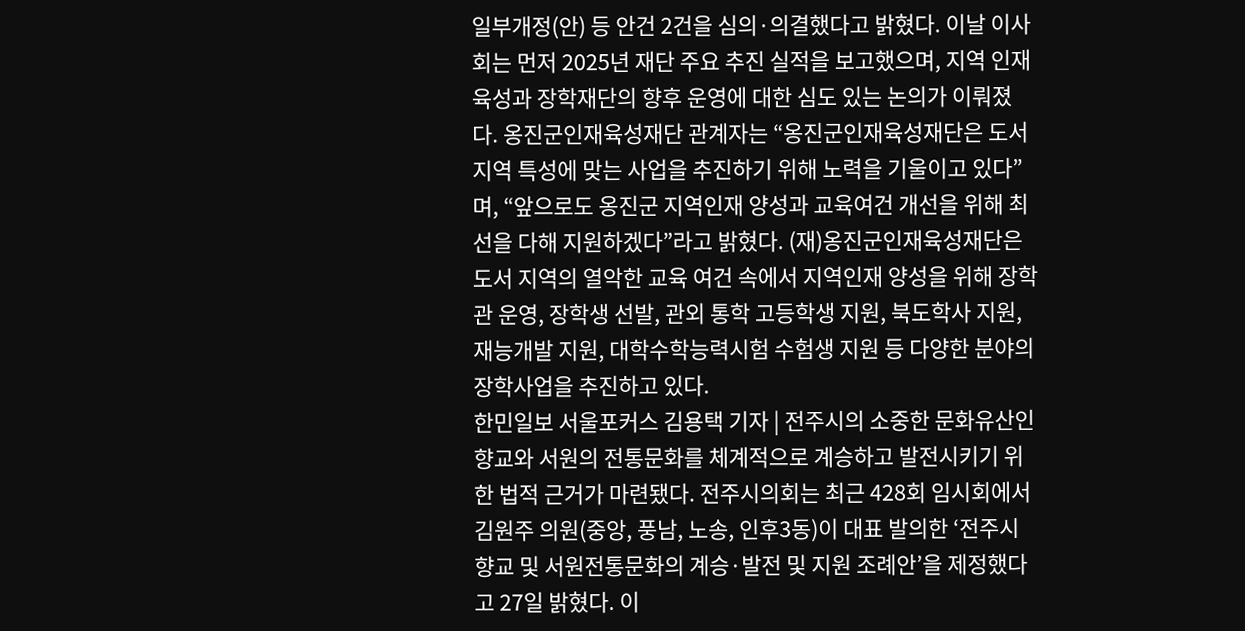일부개정(안) 등 안건 2건을 심의·의결했다고 밝혔다. 이날 이사회는 먼저 2025년 재단 주요 추진 실적을 보고했으며, 지역 인재 육성과 장학재단의 향후 운영에 대한 심도 있는 논의가 이뤄졌다. 옹진군인재육성재단 관계자는 “옹진군인재육성재단은 도서지역 특성에 맞는 사업을 추진하기 위해 노력을 기울이고 있다”며, “앞으로도 옹진군 지역인재 양성과 교육여건 개선을 위해 최선을 다해 지원하겠다”라고 밝혔다. (재)옹진군인재육성재단은 도서 지역의 열악한 교육 여건 속에서 지역인재 양성을 위해 장학관 운영, 장학생 선발, 관외 통학 고등학생 지원, 북도학사 지원, 재능개발 지원, 대학수학능력시험 수험생 지원 등 다양한 분야의 장학사업을 추진하고 있다.
한민일보 서울포커스 김용택 기자 | 전주시의 소중한 문화유산인 향교와 서원의 전통문화를 체계적으로 계승하고 발전시키기 위한 법적 근거가 마련됐다. 전주시의회는 최근 428회 임시회에서 김원주 의원(중앙, 풍남, 노송, 인후3동)이 대표 발의한 ‘전주시 향교 및 서원전통문화의 계승·발전 및 지원 조례안’을 제정했다고 27일 밝혔다. 이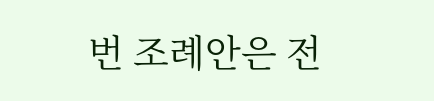번 조례안은 전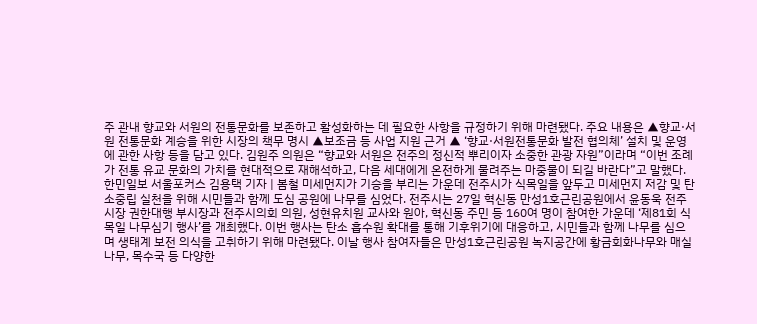주 관내 향교와 서원의 전통문화를 보존하고 활성화하는 데 필요한 사항을 규정하기 위해 마련됐다. 주요 내용은 ▲향교·서원 전통문화 계승을 위한 시장의 책무 명시 ▲보조금 등 사업 지원 근거 ▲ ‘향교·서원전통문화 발전 협의체’ 설치 및 운영에 관한 사항 등을 담고 있다. 김원주 의원은 “향교와 서원은 전주의 정신적 뿌리이자 소중한 관광 자원”이라며 “이번 조례가 전통 유교 문화의 가치를 현대적으로 재해석하고, 다음 세대에게 온전하게 물려주는 마중물이 되길 바란다”고 말했다.
한민일보 서울포커스 김용택 기자 | 봄철 미세먼지가 기승을 부리는 가운데 전주시가 식목일을 앞두고 미세먼지 저감 및 탄소중립 실천을 위해 시민들과 함께 도심 공원에 나무를 심었다. 전주시는 27일 혁신동 만성1호근린공원에서 윤동욱 전주시장 권한대행 부시장과 전주시의회 의원, 성현유치원 교사와 원아, 혁신동 주민 등 160여 명이 참여한 가운데 ‘제81회 식목일 나무심기 행사’를 개최했다. 이번 행사는 탄소 흡수원 확대를 통해 기후위기에 대응하고, 시민들과 함께 나무를 심으며 생태계 보전 의식을 고취하기 위해 마련됐다. 이날 행사 참여자들은 만성1호근린공원 녹지공간에 황금회화나무와 매실나무, 목수국 등 다양한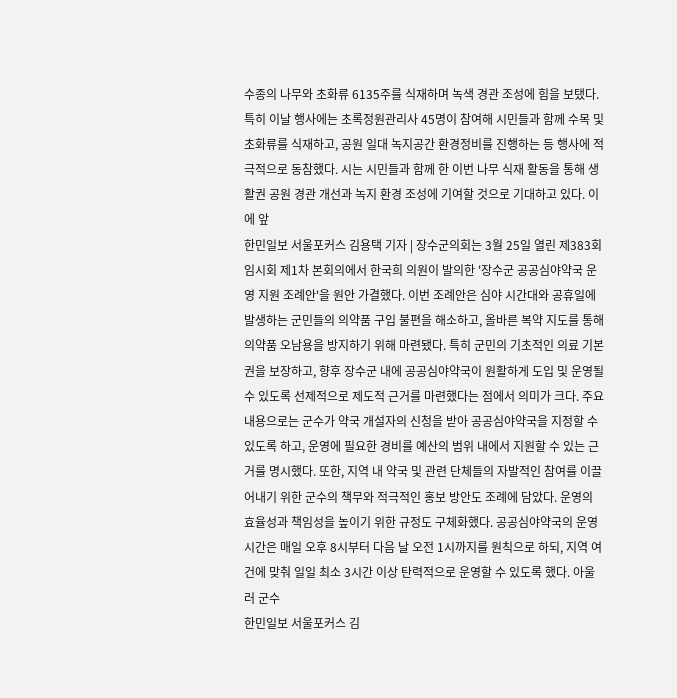수종의 나무와 초화류 6135주를 식재하며 녹색 경관 조성에 힘을 보탰다. 특히 이날 행사에는 초록정원관리사 45명이 참여해 시민들과 함께 수목 및 초화류를 식재하고, 공원 일대 녹지공간 환경정비를 진행하는 등 행사에 적극적으로 동참했다. 시는 시민들과 함께 한 이번 나무 식재 활동을 통해 생활권 공원 경관 개선과 녹지 환경 조성에 기여할 것으로 기대하고 있다. 이에 앞
한민일보 서울포커스 김용택 기자 | 장수군의회는 3월 25일 열린 제383회 임시회 제1차 본회의에서 한국희 의원이 발의한 '장수군 공공심야약국 운영 지원 조례안'을 원안 가결했다. 이번 조례안은 심야 시간대와 공휴일에 발생하는 군민들의 의약품 구입 불편을 해소하고, 올바른 복약 지도를 통해 의약품 오남용을 방지하기 위해 마련됐다. 특히 군민의 기초적인 의료 기본권을 보장하고, 향후 장수군 내에 공공심야약국이 원활하게 도입 및 운영될 수 있도록 선제적으로 제도적 근거를 마련했다는 점에서 의미가 크다. 주요 내용으로는 군수가 약국 개설자의 신청을 받아 공공심야약국을 지정할 수 있도록 하고, 운영에 필요한 경비를 예산의 범위 내에서 지원할 수 있는 근거를 명시했다. 또한, 지역 내 약국 및 관련 단체들의 자발적인 참여를 이끌어내기 위한 군수의 책무와 적극적인 홍보 방안도 조례에 담았다. 운영의 효율성과 책임성을 높이기 위한 규정도 구체화했다. 공공심야약국의 운영시간은 매일 오후 8시부터 다음 날 오전 1시까지를 원칙으로 하되, 지역 여건에 맞춰 일일 최소 3시간 이상 탄력적으로 운영할 수 있도록 했다. 아울러 군수
한민일보 서울포커스 김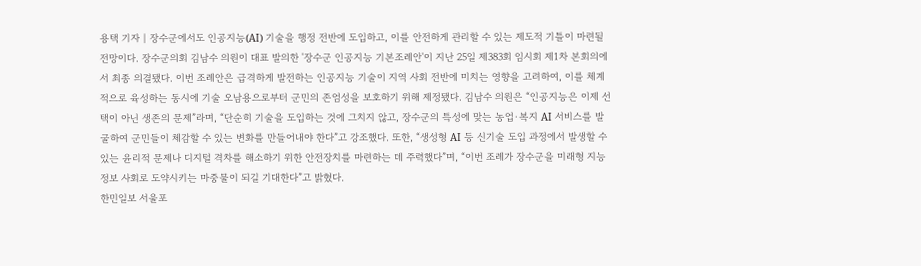용택 기자 | 장수군에서도 인공지능(AI) 기술을 행정 전반에 도입하고, 이를 안전하게 관리할 수 있는 제도적 기틀이 마련될 전망이다. 장수군의회 김남수 의원이 대표 발의한 '장수군 인공지능 기본조례안'이 지난 25일 제383회 임시회 제1차 본회의에서 최종 의결됐다. 이번 조례안은 급격하게 발전하는 인공지능 기술이 지역 사회 전반에 미치는 영향을 고려하여, 이를 체계적으로 육성하는 동시에 기술 오남용으로부터 군민의 존엄성을 보호하기 위해 제정됐다. 김남수 의원은 “인공지능은 이제 선택이 아닌 생존의 문제”라며, “단순히 기술을 도입하는 것에 그치지 않고, 장수군의 특성에 맞는 농업·복지 AI 서비스를 발굴하여 군민들이 체감할 수 있는 변화를 만들어내야 한다”고 강조했다. 또한, “생성형 AI 등 신기술 도입 과정에서 발생할 수 있는 윤리적 문제나 디지털 격차를 해소하기 위한 안전장치를 마련하는 데 주력했다”며, “이번 조례가 장수군을 미래형 지능정보 사회로 도약시키는 마중물이 되길 기대한다”고 밝혔다.
한민일보 서울포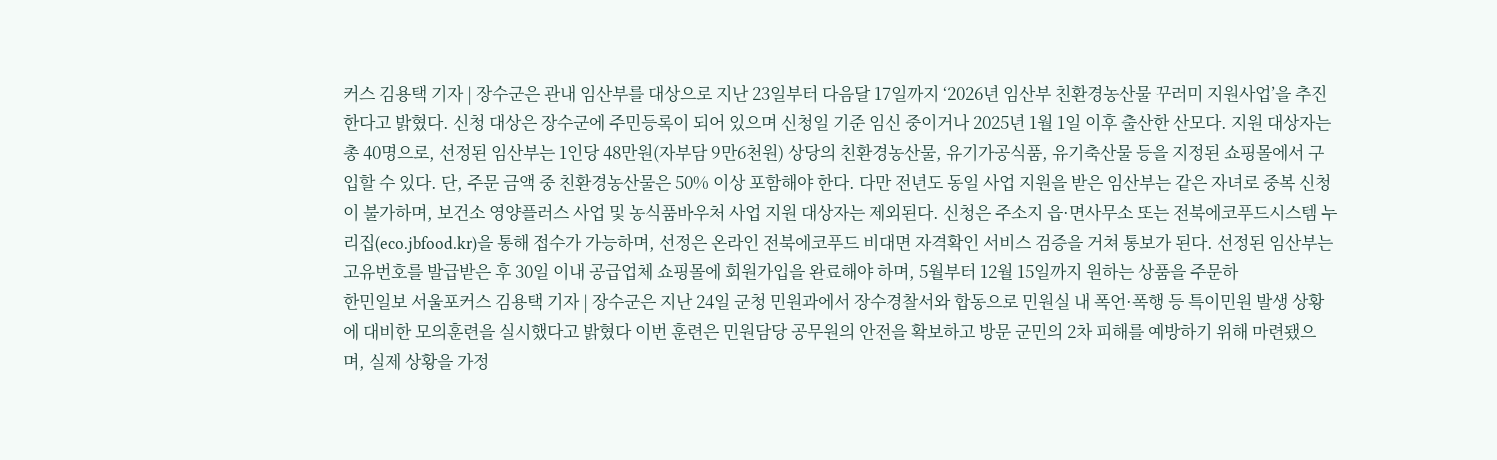커스 김용택 기자 | 장수군은 관내 임산부를 대상으로 지난 23일부터 다음달 17일까지 ‘2026년 임산부 친환경농산물 꾸러미 지원사업’을 추진한다고 밝혔다. 신청 대상은 장수군에 주민등록이 되어 있으며 신청일 기준 임신 중이거나 2025년 1월 1일 이후 출산한 산모다. 지원 대상자는 총 40명으로, 선정된 임산부는 1인당 48만원(자부담 9만6천원) 상당의 친환경농산물, 유기가공식품, 유기축산물 등을 지정된 쇼핑몰에서 구입할 수 있다. 단, 주문 금액 중 친환경농산물은 50% 이상 포함해야 한다. 다만 전년도 동일 사업 지원을 받은 임산부는 같은 자녀로 중복 신청이 불가하며, 보건소 영양플러스 사업 및 농식품바우처 사업 지원 대상자는 제외된다. 신청은 주소지 읍·면사무소 또는 전북에코푸드시스템 누리집(eco.jbfood.kr)을 통해 접수가 가능하며, 선정은 온라인 전북에코푸드 비대면 자격확인 서비스 검증을 거쳐 통보가 된다. 선정된 임산부는 고유번호를 발급받은 후 30일 이내 공급업체 쇼핑몰에 회원가입을 완료해야 하며, 5월부터 12월 15일까지 원하는 상품을 주문하
한민일보 서울포커스 김용택 기자 | 장수군은 지난 24일 군청 민원과에서 장수경찰서와 합동으로 민원실 내 폭언·폭행 등 특이민원 발생 상황에 대비한 모의훈련을 실시했다고 밝혔다 이번 훈련은 민원담당 공무원의 안전을 확보하고 방문 군민의 2차 피해를 예방하기 위해 마련됐으며, 실제 상황을 가정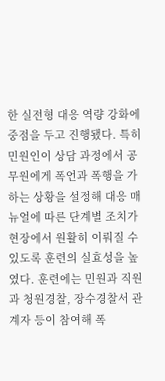한 실전형 대응 역량 강화에 중점을 두고 진행됐다. 특히 민원인이 상담 과정에서 공무원에게 폭언과 폭행을 가하는 상황을 설정해 대응 매뉴얼에 따른 단계별 조치가 현장에서 원활히 이뤄질 수 있도록 훈련의 실효성을 높였다. 훈련에는 민원과 직원과 청원경찰, 장수경찰서 관계자 등이 참여해 폭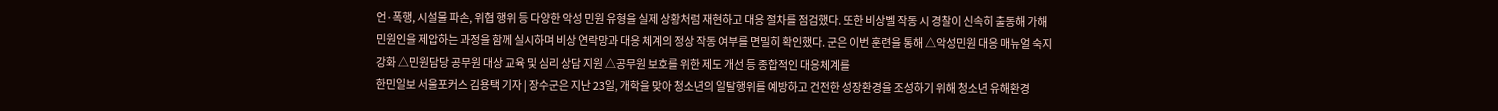언·폭행, 시설물 파손, 위협 행위 등 다양한 악성 민원 유형을 실제 상황처럼 재현하고 대응 절차를 점검했다. 또한 비상벨 작동 시 경찰이 신속히 출동해 가해 민원인을 제압하는 과정을 함께 실시하며 비상 연락망과 대응 체계의 정상 작동 여부를 면밀히 확인했다. 군은 이번 훈련을 통해 △악성민원 대응 매뉴얼 숙지 강화 △민원담당 공무원 대상 교육 및 심리 상담 지원 △공무원 보호를 위한 제도 개선 등 종합적인 대응체계를
한민일보 서울포커스 김용택 기자 | 장수군은 지난 23일, 개학을 맞아 청소년의 일탈행위를 예방하고 건전한 성장환경을 조성하기 위해 청소년 유해환경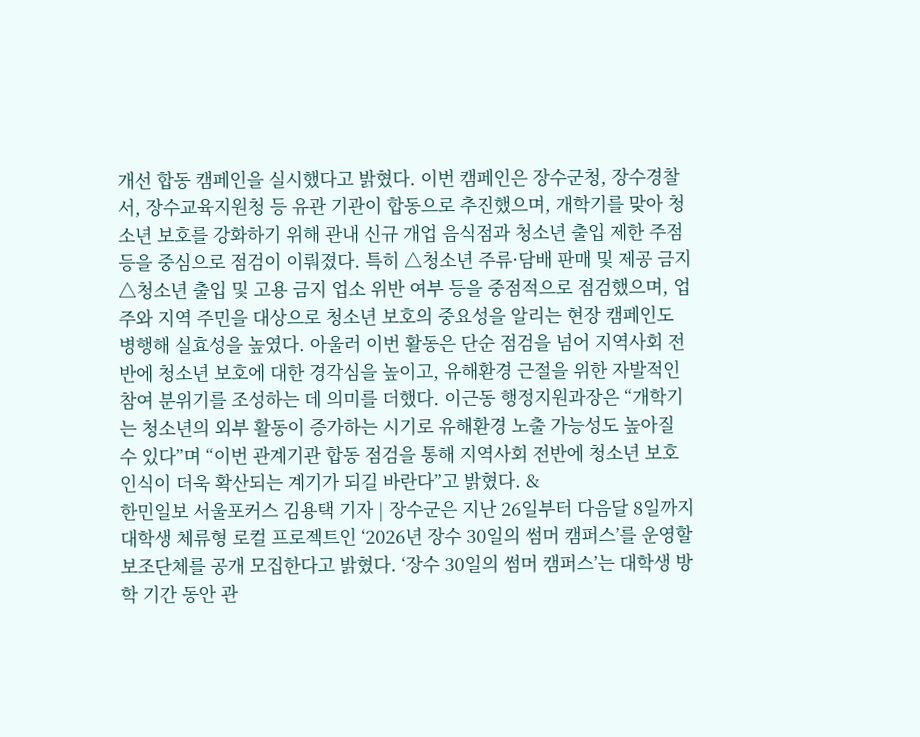개선 합동 캠페인을 실시했다고 밝혔다. 이번 캠페인은 장수군청, 장수경찰서, 장수교육지원청 등 유관 기관이 합동으로 추진했으며, 개학기를 맞아 청소년 보호를 강화하기 위해 관내 신규 개업 음식점과 청소년 출입 제한 주점 등을 중심으로 점검이 이뤄졌다. 특히 △청소년 주류·담배 판매 및 제공 금지 △청소년 출입 및 고용 금지 업소 위반 여부 등을 중점적으로 점검했으며, 업주와 지역 주민을 대상으로 청소년 보호의 중요성을 알리는 현장 캠페인도 병행해 실효성을 높였다. 아울러 이번 활동은 단순 점검을 넘어 지역사회 전반에 청소년 보호에 대한 경각심을 높이고, 유해환경 근절을 위한 자발적인 참여 분위기를 조성하는 데 의미를 더했다. 이근동 행정지원과장은 “개학기는 청소년의 외부 활동이 증가하는 시기로 유해환경 노출 가능성도 높아질 수 있다”며 “이번 관계기관 합동 점검을 통해 지역사회 전반에 청소년 보호 인식이 더욱 확산되는 계기가 되길 바란다”고 밝혔다. &
한민일보 서울포커스 김용택 기자 | 장수군은 지난 26일부터 다음달 8일까지 대학생 체류형 로컬 프로젝트인 ‘2026년 장수 30일의 썸머 캠퍼스’를 운영할 보조단체를 공개 모집한다고 밝혔다. ‘장수 30일의 썸머 캠퍼스’는 대학생 방학 기간 동안 관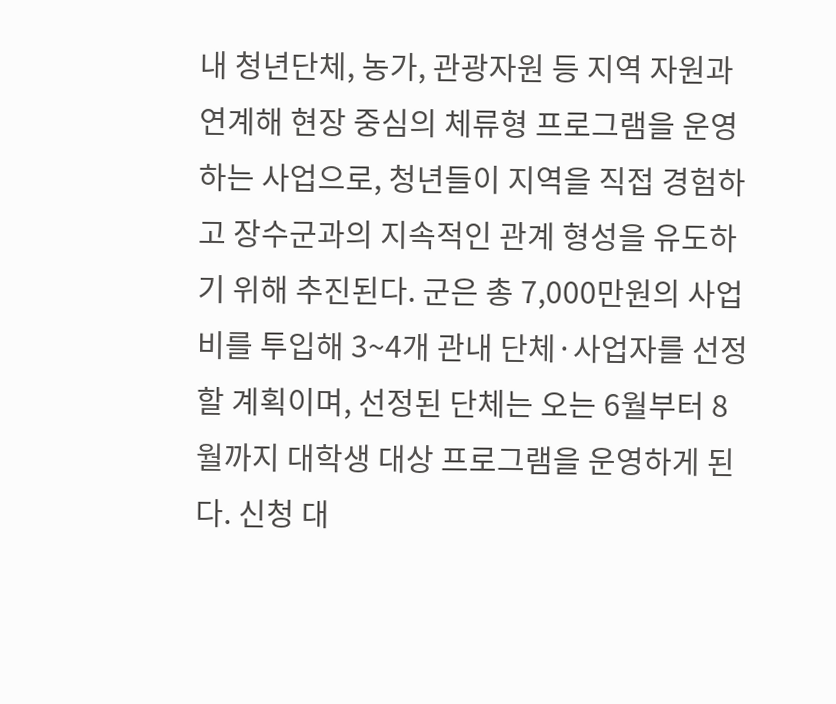내 청년단체, 농가, 관광자원 등 지역 자원과 연계해 현장 중심의 체류형 프로그램을 운영하는 사업으로, 청년들이 지역을 직접 경험하고 장수군과의 지속적인 관계 형성을 유도하기 위해 추진된다. 군은 총 7,000만원의 사업비를 투입해 3~4개 관내 단체·사업자를 선정할 계획이며, 선정된 단체는 오는 6월부터 8월까지 대학생 대상 프로그램을 운영하게 된다. 신청 대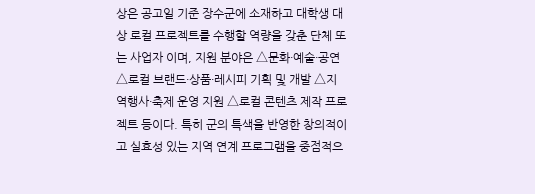상은 공고일 기준 장수군에 소재하고 대학생 대상 로컬 프로젝트를 수행할 역량을 갖춘 단체 또는 사업자 이며, 지원 분야은 △문화·예술·공연 △로컬 브랜드·상품·레시피 기획 및 개발 △지역행사·축제 운영 지원 △로컬 콘텐츠 제작 프로젝트 등이다. 특히 군의 특색을 반영한 창의적이고 실효성 있는 지역 연계 프로그램을 중점적으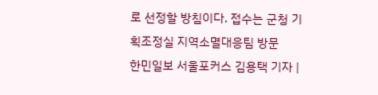로 선정할 방침이다. 접수는 군청 기획조정실 지역소멸대응팀 방문
한민일보 서울포커스 김용택 기자 |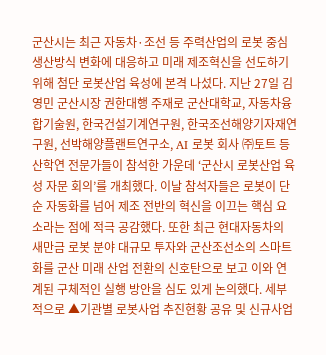군산시는 최근 자동차·조선 등 주력산업의 로봇 중심 생산방식 변화에 대응하고 미래 제조혁신을 선도하기 위해 첨단 로봇산업 육성에 본격 나섰다. 지난 27일 김영민 군산시장 권한대행 주재로 군산대학교, 자동차융합기술원, 한국건설기계연구원, 한국조선해양기자재연구원, 선박해양플랜트연구소, AI 로봇 회사 ㈜토트 등 산학연 전문가들이 참석한 가운데 ‘군산시 로봇산업 육성 자문 회의’를 개최했다. 이날 참석자들은 로봇이 단순 자동화를 넘어 제조 전반의 혁신을 이끄는 핵심 요소라는 점에 적극 공감했다. 또한 최근 현대자동차의 새만금 로봇 분야 대규모 투자와 군산조선소의 스마트화를 군산 미래 산업 전환의 신호탄으로 보고 이와 연계된 구체적인 실행 방안을 심도 있게 논의했다. 세부적으로 ▲기관별 로봇사업 추진현황 공유 및 신규사업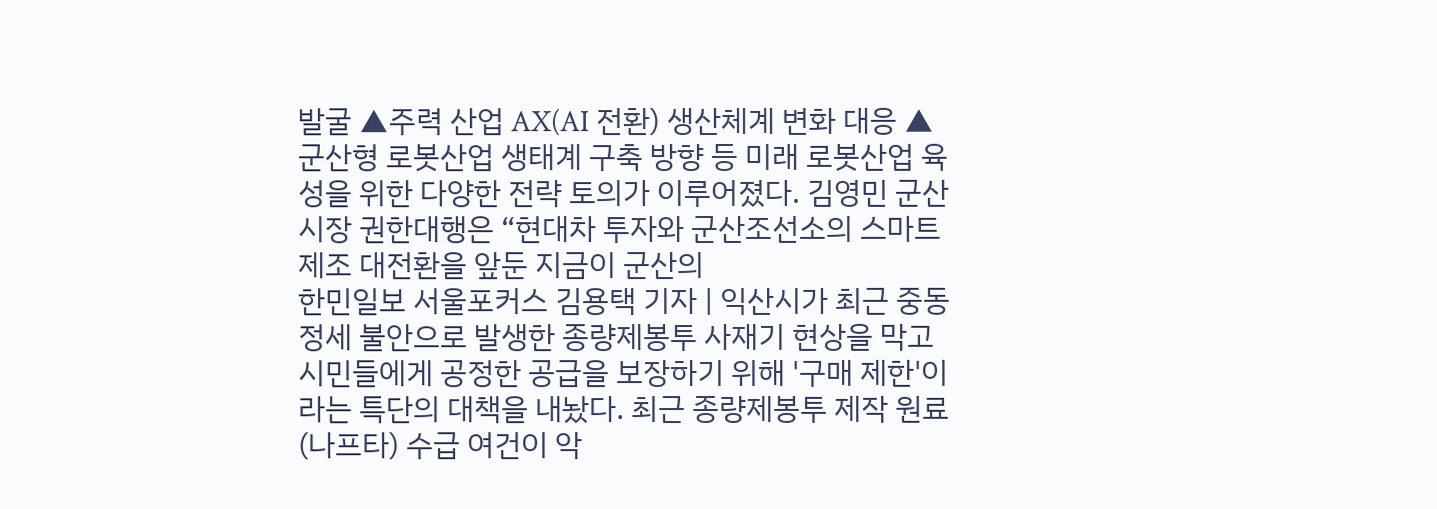발굴 ▲주력 산업 AX(AI 전환) 생산체계 변화 대응 ▲군산형 로봇산업 생태계 구축 방향 등 미래 로봇산업 육성을 위한 다양한 전략 토의가 이루어졌다. 김영민 군산시장 권한대행은 “현대차 투자와 군산조선소의 스마트 제조 대전환을 앞둔 지금이 군산의
한민일보 서울포커스 김용택 기자 | 익산시가 최근 중동 정세 불안으로 발생한 종량제봉투 사재기 현상을 막고 시민들에게 공정한 공급을 보장하기 위해 '구매 제한'이라는 특단의 대책을 내놨다. 최근 종량제봉투 제작 원료(나프타) 수급 여건이 악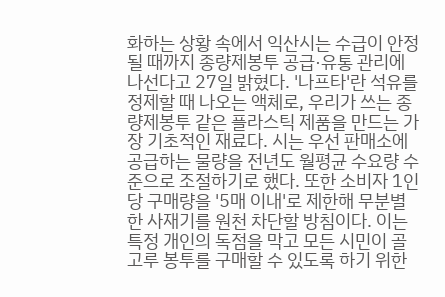화하는 상황 속에서 익산시는 수급이 안정될 때까지 종량제봉투 공급·유통 관리에 나선다고 27일 밝혔다. '나프타'란 석유를 정제할 때 나오는 액체로, 우리가 쓰는 종량제봉투 같은 플라스틱 제품을 만드는 가장 기초적인 재료다. 시는 우선 판매소에 공급하는 물량을 전년도 월평균 수요량 수준으로 조절하기로 했다. 또한 소비자 1인당 구매량을 '5매 이내'로 제한해 무분별한 사재기를 원천 차단할 방침이다. 이는 특정 개인의 독점을 막고 모든 시민이 골고루 봉투를 구매할 수 있도록 하기 위한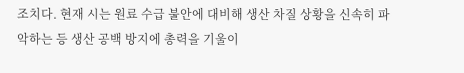조치다. 현재 시는 원료 수급 불안에 대비해 생산 차질 상황을 신속히 파악하는 등 생산 공백 방지에 총력을 기울이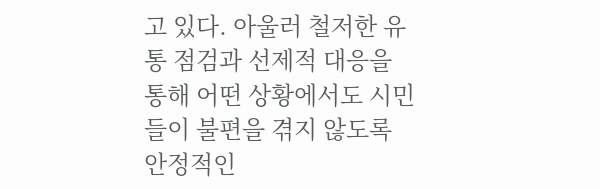고 있다. 아울러 철저한 유통 점검과 선제적 대응을 통해 어떤 상황에서도 시민들이 불편을 겪지 않도록 안정적인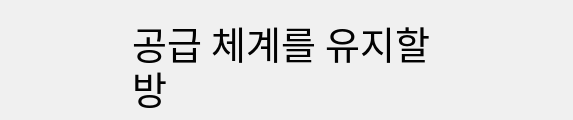공급 체계를 유지할 방